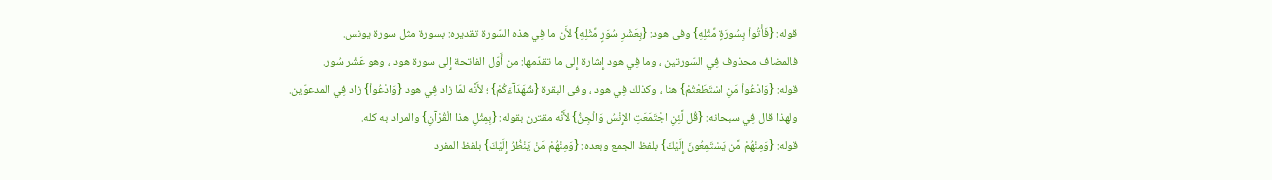قوله: {فَأْتُواْ بِسُورَةٍ مِّثْلِهِ} وفى هود: {بِعَشْرِ سُوَرٍ مِّثْلِهِ} لأَن ما فِي هذه السّورة تقديره: بسورة مثل سورة يونس.
فالمضاف محذوف فِي السّورتين ، وما فِي هود إِشارة إِلى ما تقدّمها: من أَوّل الفاتحة إِلى سورة هود ، وهو عَشْر سُور.
قوله: {وَادْعُواْ مَنِ اسْتَطَعْتُمْ} هنا ، وكذلك فِي هود ، وفى البقرة {شُهَدَآءَكُمْ} ؛ لأَنَّه لمّا زاد فِي هود {وَادْعُواْ} زاد فِي المدعوّين.
ولهذا قال فِي سبحانه: {قُل لَّئِنِ اجْتَمَعَتِ الإِنْسُ وَالْجِنُّ} لأَنَّه مقترن بقوله: {بِمِثْلِ هذا الْقُرْآنِ} والمراد به كله.
قوله: {وَمِنْهُمْ مَّن يَسْتَمِعُونَ إِلَيْكَ} بلفظ الجمع وبعده: {وَمِنْهُمْ مَنْ يَنْظُرُ إِلَيْكَ} بلفظ المفرد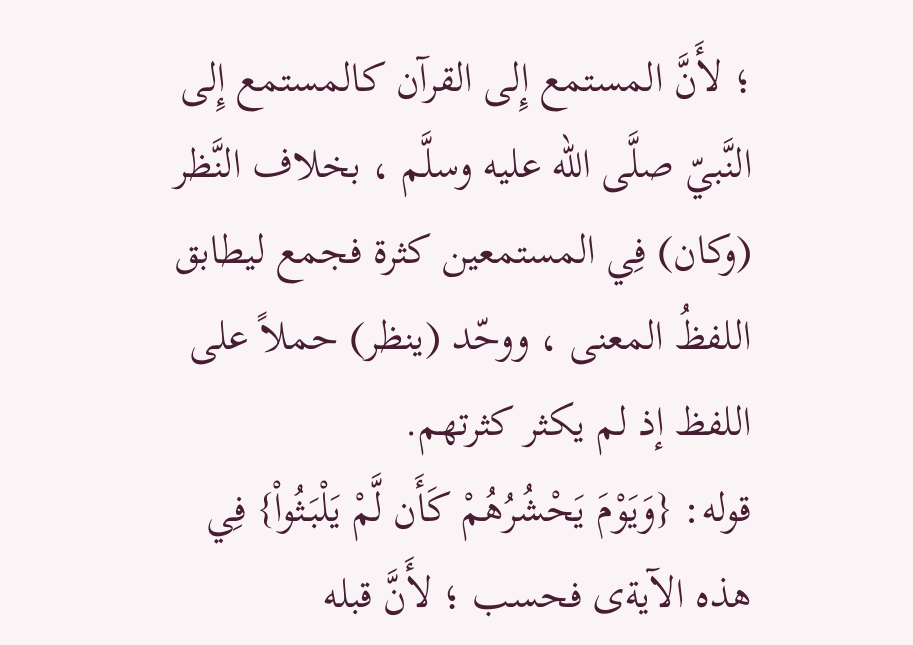؛ لأَنَّ المستمع إِلى القرآن كالمستمع إِلى النَّبيّ صلَّى الله عليه وسلَّم ، بخلاف النَّظر (وكان) فِي المستمعين كثرة فجمع ليطابق اللفظُ المعنى ، ووحّد (ينظر) حملاً على اللفظ إذ لم يكثر كثرتهم.
قوله: {وَيَوْمَ يَحْشُرُهُمْ كَأَن لَّمْ يَلْبَثُواْ} فِي هذه الآيةى فحسب ؛ لأَنَّ قبله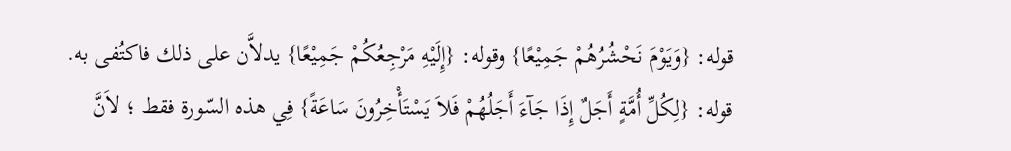قوله: {وَيَوْمَ نَحْشُرُهُمْ جَمِيْعًا} وقوله: {إِلَيْهِ مَرْجِعُكُمْ جَمِيْعًا} يدلاَّن على ذلك فاكتُفى به.
قوله: {لِكُلِّ أُمَّةٍ أَجَلٌ إِذَا جَآءَ أَجَلُهُمْ فَلاَ يَسْتَأْخِرُونَ سَاعَةً} فِي هذه السّورة فقط ؛ لاَنَّ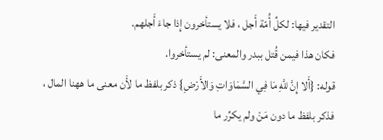التقدير فيها: لكلِّ أُمّة أَجل ، فلا يستأخرون إِذا جاءَ أَجلهم.
فكان هذا فيمن قُتل ببدر والمعنى: لم يستأخروا.
قوله: {أَلا إِنَّ للَّهِ مَا فِي السَّمَاوَاتِ وَالأَرْضِ} ذكر بلفظ ما لأَن معنى ما ههنا المال ، فذكر بلفظ ما دون مَنْ ولم يكرِّر ما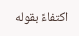اكتفاءً بقوله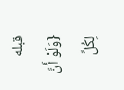قبله {وَلَوْ أَنَّ لِكُلِّ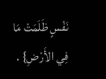نَفْسٍ ظَلَمَتْ مَا فِي الأَرْضِ} .